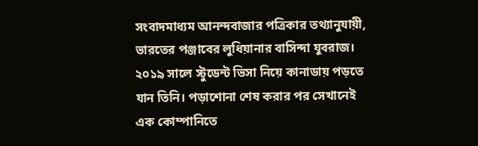সংবাদমাধ্যম আনন্দবাজার পত্রিকার তথ্যানুযায়ী, ভারতের পঞ্জাবের লুধিয়ানার বাসিন্দা যুবরাজ। ২০১৯ সালে স্টুডেন্ট ভিসা নিয়ে কানাডায় পড়তে যান তিনি। পড়াশোনা শেষ করার পর সেখানেই এক কোম্পানিতে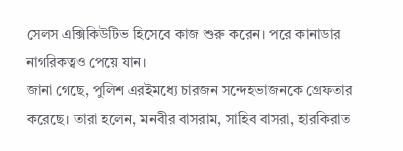সেলস এক্সিকিউটিভ হিসেবে কাজ শুরু করেন। পরে কানাডার নাগরিকত্বও পেয়ে যান।
জানা গেছে, পুলিশ এরইমধ্যে চারজন সন্দেহভাজনকে গ্রেফতার করেছে। তারা হলেন, মনবীর বাসরাম, সাহিব বাসরা, হারকিরাত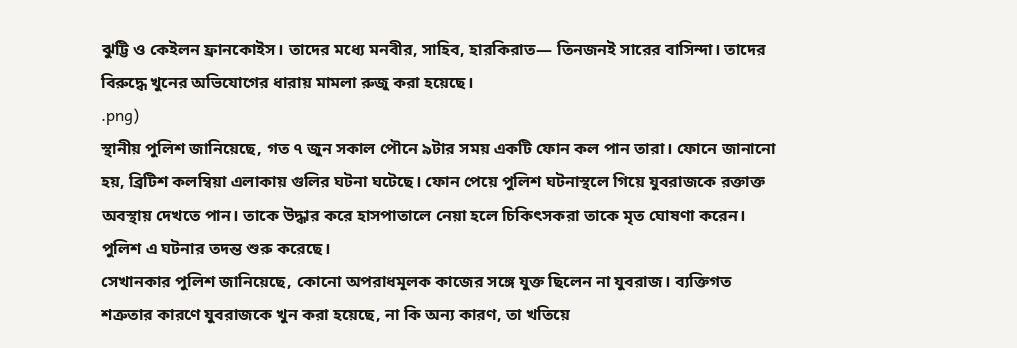ঝুট্টি ও কেইলন ফ্রানকোইস। তাদের মধ্যে মনবীর, সাহিব, হারকিরাত— তিনজনই সারের বাসিন্দা। তাদের বিরুদ্ধে খুনের অভিযোগের ধারায় মামলা রুজু করা হয়েছে।
.png)
স্থানীয় পুলিশ জানিয়েছে, গত ৭ জুন সকাল পৌনে ৯টার সময় একটি ফোন কল পান তারা। ফোনে জানানো হয়, ব্রিটিশ কলম্বিয়া এলাকায় গুলির ঘটনা ঘটেছে। ফোন পেয়ে পুলিশ ঘটনাস্থলে গিয়ে যুবরাজকে রক্তাক্ত অবস্থায় দেখতে পান। তাকে উদ্ধার করে হাসপাতালে নেয়া হলে চিকিৎসকরা তাকে মৃত ঘোষণা করেন। পুলিশ এ ঘটনার তদন্ত শুরু করেছে।
সেখানকার পুলিশ জানিয়েছে, কোনো অপরাধমূলক কাজের সঙ্গে যুক্ত ছিলেন না যুবরাজ। ব্যক্তিগত শত্রুতার কারণে যুবরাজকে খুন করা হয়েছে, না কি অন্য কারণ, তা খতিয়ে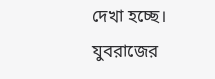দেখা হচ্ছে। যুবরাজের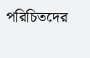পরিচিতদের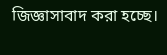জিজ্ঞাসাবাদ করা হচ্ছে।